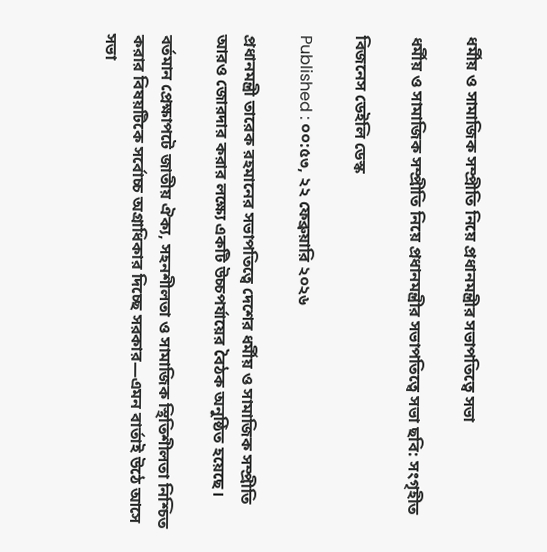ধর্মীয় ও সামাজিক সম্প্রীতি নিয়ে প্রধানমন্ত্রীর সভাপতিত্বে সভা

ধর্মীয় ও সামাজিক সম্প্রীতি নিয়ে প্রধানমন্ত্রীর সভাপতিত্বে সভা ছবি: সংগৃহীত

বিজনেস ডেইলি ডেস্ক

Published : ০০:৫৩, ২২ ফেব্রুয়ারি ২০২৬

প্রধানমন্ত্রী তারেক রহমানের সভাপতিত্বে দেশের ধর্মীয় ও সামাজিক সম্প্রীতি আরও জোরদার করার লক্ষ্যে একটি উচ্চপর্যায়ের বৈঠক অনুষ্ঠিত হয়েছে।

বর্তমান প্রেক্ষাপটে জাতীয় ঐক্য, সহনশীলতা ও সামাজিক স্থিতিশীলতা নিশ্চিত করার বিষয়টিকে সর্বোচ্চ অগ্রাধিকার দিচ্ছে সরকার—এমন বার্তাই উঠে আসে সভা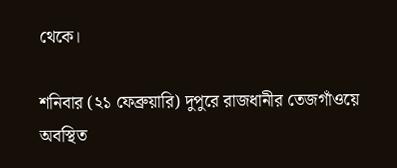থেকে।

শনিবার (২১ ফেব্রুয়ারি) দুপুরে রাজধানীর তেজগাঁওয়ে অবস্থিত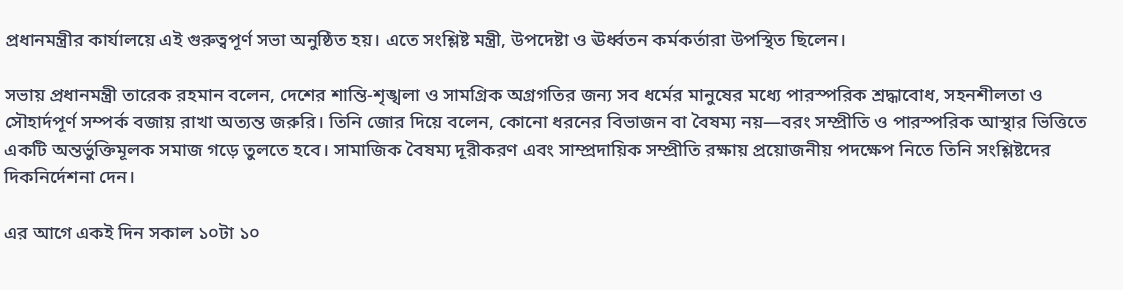প্রধানমন্ত্রীর কার্যালয়ে এই গুরুত্বপূর্ণ সভা অনুষ্ঠিত হয়। এতে সংশ্লিষ্ট মন্ত্রী, উপদেষ্টা ও ঊর্ধ্বতন কর্মকর্তারা উপস্থিত ছিলেন।

সভায় প্রধানমন্ত্রী তারেক রহমান বলেন, দেশের শান্তি-শৃঙ্খলা ও সামগ্রিক অগ্রগতির জন্য সব ধর্মের মানুষের মধ্যে পারস্পরিক শ্রদ্ধাবোধ, সহনশীলতা ও সৌহার্দপূর্ণ সম্পর্ক বজায় রাখা অত্যন্ত জরুরি। তিনি জোর দিয়ে বলেন, কোনো ধরনের বিভাজন বা বৈষম্য নয়—বরং সম্প্রীতি ও পারস্পরিক আস্থার ভিত্তিতে একটি অন্তর্ভুক্তিমূলক সমাজ গড়ে তুলতে হবে। সামাজিক বৈষম্য দূরীকরণ এবং সাম্প্রদায়িক সম্প্রীতি রক্ষায় প্রয়োজনীয় পদক্ষেপ নিতে তিনি সংশ্লিষ্টদের দিকনির্দেশনা দেন।

এর আগে একই দিন সকাল ১০টা ১০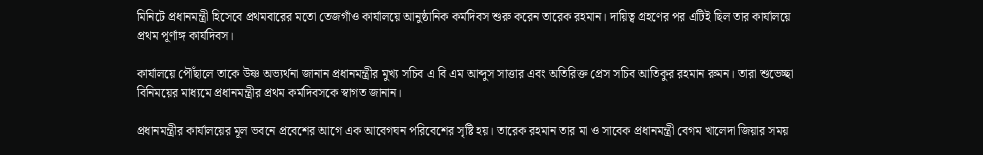মিনিটে প্রধানমন্ত্রী হিসেবে প্রথমবারের মতো তেজগাঁও কার্যালয়ে আনুষ্ঠানিক কর্মদিবস শুরু করেন তারেক রহমান। দায়িত্ব গ্রহণের পর এটিই ছিল তার কার্যালয়ে প্রথম পূর্ণাঙ্গ কার্যদিবস।

কার্যালয়ে পৌঁছালে তাকে উষ্ণ অভ্যর্থনা জানান প্রধানমন্ত্রীর মুখ্য সচিব এ বি এম আব্দুস সাত্তার এবং অতিরিক্ত প্রেস সচিব আতিকুর রহমান রুমন। তারা শুভেচ্ছা বিনিময়ের মাধ্যমে প্রধানমন্ত্রীর প্রথম কর্মদিবসকে স্বাগত জানান।

প্রধানমন্ত্রীর কার্যালয়ের মূল ভবনে প্রবেশের আগে এক আবেগঘন পরিবেশের সৃষ্টি হয়। তারেক রহমান তার মা ও সাবেক প্রধানমন্ত্রী বেগম খালেদা জিয়ার সময়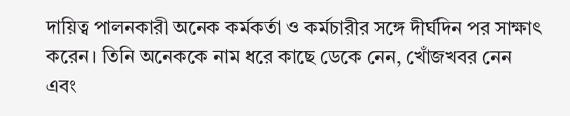দায়িত্ব পালনকারী অনেক কর্মকর্তা ও কর্মচারীর সঙ্গে দীর্ঘদিন পর সাক্ষাৎ করেন। তিনি অনেককে নাম ধরে কাছে ডেকে নেন, খোঁজখবর নেন এবং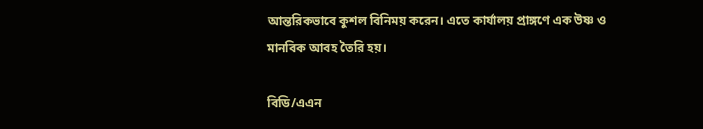আন্তরিকভাবে কুশল বিনিময় করেন। এতে কার্যালয় প্রাঙ্গণে এক উষ্ণ ও মানবিক আবহ তৈরি হয়।

বিডি/এএন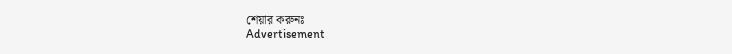শেয়ার করুনঃ
Advertisement